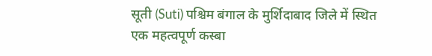सूती (Suti) पश्चिम बंगाल के मुर्शिदाबाद जिले में स्थित एक महत्वपूर्ण कस्बा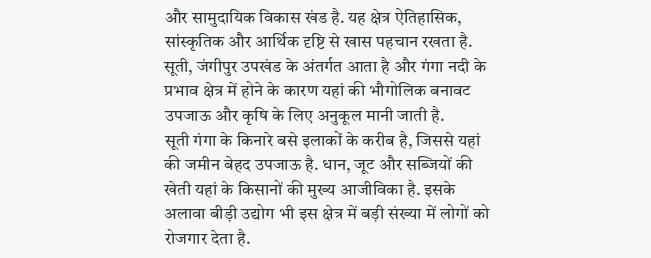और सामुदायिक विकास खंड है. यह क्षेत्र ऐतिहासिक, सांस्कृतिक और आर्थिक दृष्टि से खास पहचान रखता है. सूती, जंगीपुर उपखंड के अंतर्गत आता है और गंगा नदी के प्रभाव क्षेत्र में होने के कारण यहां की भौगोलिक बनावट उपजाऊ और कृषि के लिए अनुकूल मानी जाती है.
सूती गंगा के किनारे बसे इलाकों के करीब है, जिससे यहां की जमीन बेहद उपजाऊ है. धान, जूट और सब्जियों की खेती यहां के किसानों की मुख्य आजीविका है. इसके अलावा बीड़ी उद्योग भी इस क्षेत्र में बड़ी संख्या में लोगों को रोजगार देता है.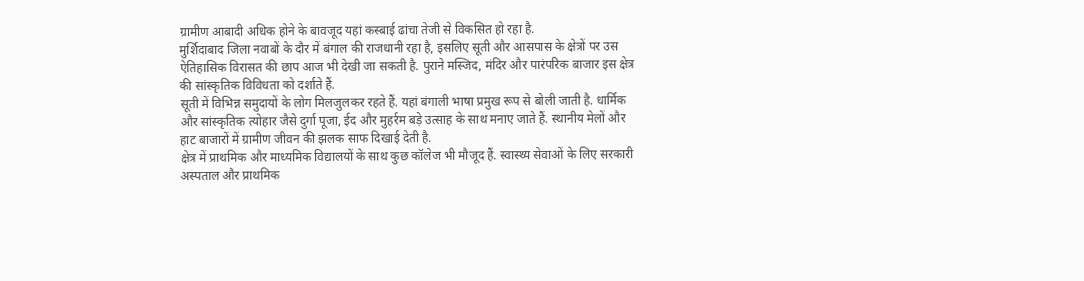ग्रामीण आबादी अधिक होने के बावजूद यहां कस्बाई ढांचा तेजी से विकसित हो रहा है.
मुर्शिदाबाद जिला नवाबों के दौर में बंगाल की राजधानी रहा है, इसलिए सूती और आसपास के क्षेत्रों पर उस ऐतिहासिक विरासत की छाप आज भी देखी जा सकती है. पुराने मस्जिद, मंदिर और पारंपरिक बाजार इस क्षेत्र की सांस्कृतिक विविधता को दर्शाते हैं.
सूती में विभिन्न समुदायों के लोग मिलजुलकर रहते हैं. यहां बंगाली भाषा प्रमुख रूप से बोली जाती है. धार्मिक और सांस्कृतिक त्योहार जैसे दुर्गा पूजा, ईद और मुहर्रम बड़े उत्साह के साथ मनाए जाते हैं. स्थानीय मेलों और हाट बाजारों में ग्रामीण जीवन की झलक साफ दिखाई देती है.
क्षेत्र में प्राथमिक और माध्यमिक विद्यालयों के साथ कुछ कॉलेज भी मौजूद हैं. स्वास्थ्य सेवाओं के लिए सरकारी अस्पताल और प्राथमिक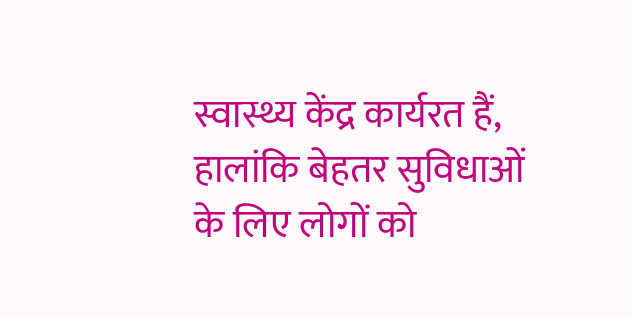स्वास्थ्य केंद्र कार्यरत हैं, हालांकि बेहतर सुविधाओं के लिए लोगों को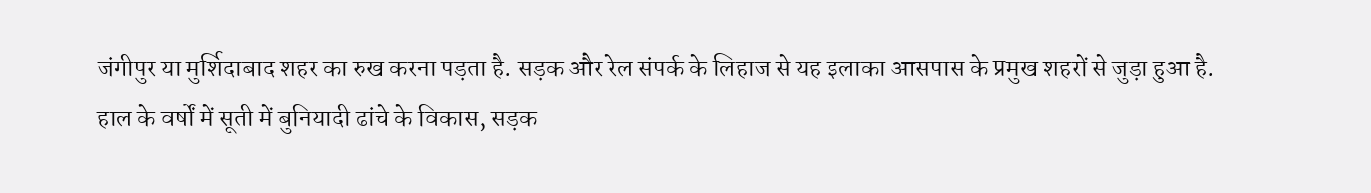जंगीपुर या मुर्शिदाबाद शहर का रुख करना पड़ता है. सड़क और रेल संपर्क के लिहाज से यह इलाका आसपास के प्रमुख शहरों से जुड़ा हुआ है.
हाल के वर्षों में सूती में बुनियादी ढांचे के विकास, सड़क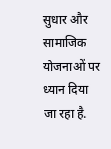सुधार और सामाजिक योजनाओं पर ध्यान दिया जा रहा है.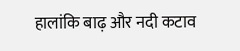हालांकि बाढ़ और नदी कटाव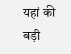यहां की बड़ी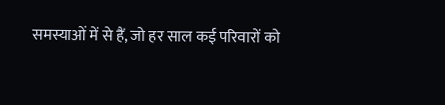समस्याओं में से हैं, जो हर साल कई परिवारों को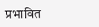प्रभावित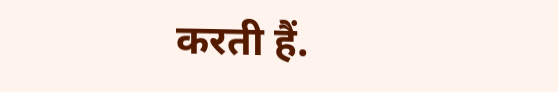करती हैं.